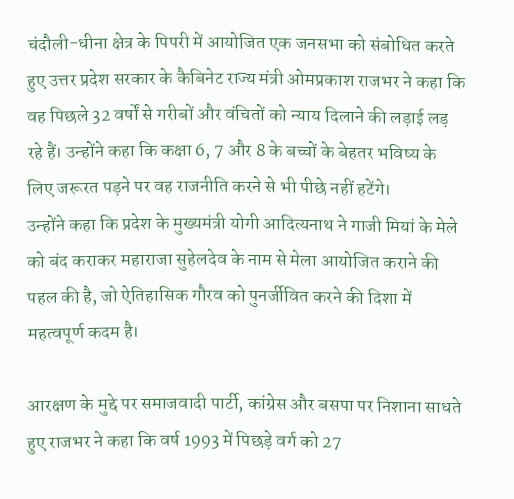चंदौली-धीना क्षेत्र के पिपरी में आयोजित एक जनसभा को संबोधित करते हुए उत्तर प्रदेश सरकार के कैबिनेट राज्य मंत्री ओमप्रकाश राजभर ने कहा कि वह पिछले 32 वर्षों से गरीबों और वंचितों को न्याय दिलाने की लड़ाई लड़ रहे हैं। उन्होंने कहा कि कक्षा 6, 7 और 8 के बच्चों के बेहतर भविष्य के लिए जरूरत पड़ने पर वह राजनीति करने से भी पीछे नहीं हटेंगे।
उन्होंने कहा कि प्रदेश के मुख्यमंत्री योगी आदित्यनाथ ने गाजी मियां के मेले को बंद कराकर महाराजा सुहेलदेव के नाम से मेला आयोजित कराने की पहल की है, जो ऐतिहासिक गौरव को पुनर्जीवित करने की दिशा में महत्वपूर्ण कदम है।

आरक्षण के मुद्दे पर समाजवादी पार्टी, कांग्रेस और बसपा पर निशाना साधते हुए राजभर ने कहा कि वर्ष 1993 में पिछड़े वर्ग को 27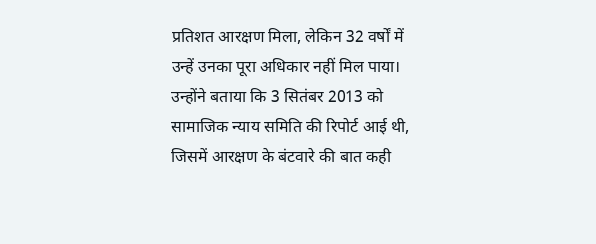प्रतिशत आरक्षण मिला, लेकिन 32 वर्षों में उन्हें उनका पूरा अधिकार नहीं मिल पाया। उन्होंने बताया कि 3 सितंबर 2013 को सामाजिक न्याय समिति की रिपोर्ट आई थी, जिसमें आरक्षण के बंटवारे की बात कही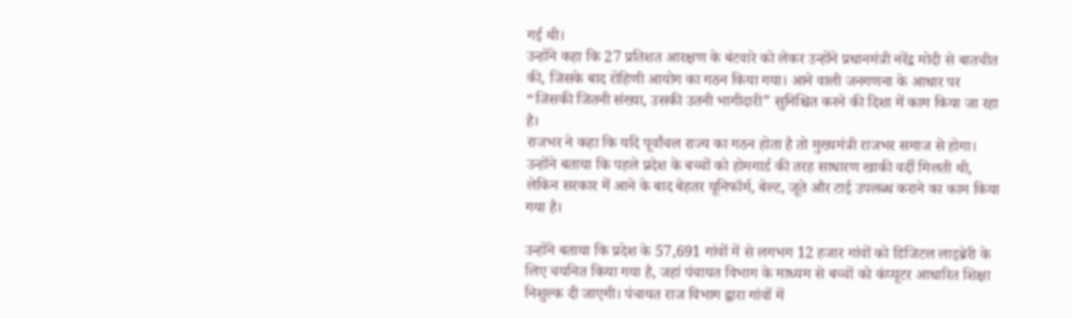गई थी।
उन्होंने कहा कि 27 प्रतिशत आरक्षण के बंटवारे को लेकर उन्होंने प्रधानमंत्री नरेंद्र मोदी से बातचीत की, जिसके बाद रोहिणी आयोग का गठन किया गया। आने वाली जनगणना के आधार पर “जिसकी जितनी संख्या, उसकी उतनी भागीदारी” सुनिश्चित करने की दिशा में काम किया जा रहा है।
राजभर ने कहा कि यदि पूर्वांचल राज्य का गठन होता है तो मुख्यमंत्री राजभर समाज से होगा। उन्होंने बताया कि पहले प्रदेश के बच्चों को होमगार्ड की तरह साधारण खाकी वर्दी मिलती थी, लेकिन सरकार में आने के बाद बेहतर यूनिफॉर्म, बेल्ट, जूते और टाई उपलब्ध कराने का काम किया गया है।

उन्होंने बताया कि प्रदेश के 57,691 गांवों में से लगभग 12 हजार गांवों को डिजिटल लाइब्रेरी के लिए चयनित किया गया है, जहां पंचायत विभाग के माध्यम से बच्चों को कंप्यूटर आधारित शिक्षा निशुल्क दी जाएगी। पंचायत राज विभाग द्वारा गांवों में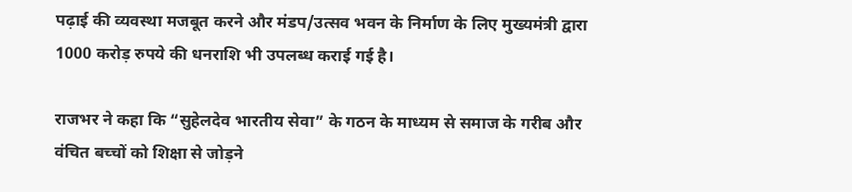पढ़ाई की व्यवस्था मजबूत करने और मंडप/उत्सव भवन के निर्माण के लिए मुख्यमंत्री द्वारा 1000 करोड़ रुपये की धनराशि भी उपलब्ध कराई गई है।

राजभर ने कहा कि “सुहेलदेव भारतीय सेवा” के गठन के माध्यम से समाज के गरीब और वंचित बच्चों को शिक्षा से जोड़ने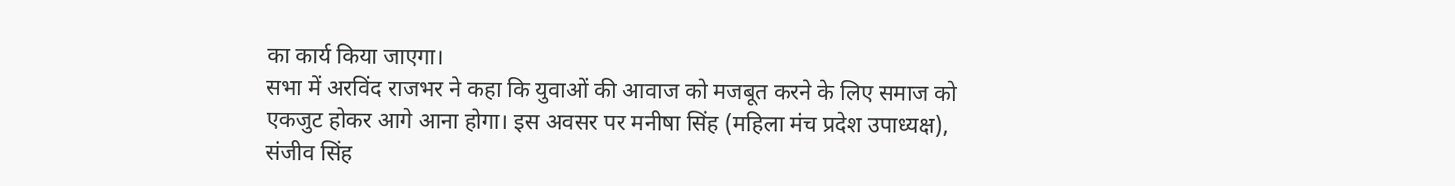का कार्य किया जाएगा।
सभा में अरविंद राजभर ने कहा कि युवाओं की आवाज को मजबूत करने के लिए समाज को एकजुट होकर आगे आना होगा। इस अवसर पर मनीषा सिंह (महिला मंच प्रदेश उपाध्यक्ष), संजीव सिंह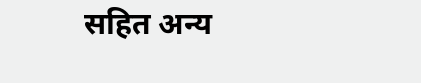सहित अन्य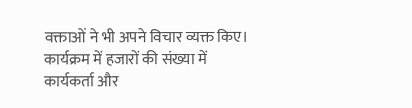वक्ताओं ने भी अपने विचार व्यक्त किए। कार्यक्रम में हजारों की संख्या में कार्यकर्ता और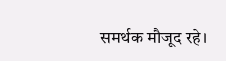समर्थक मौजूद रहे।